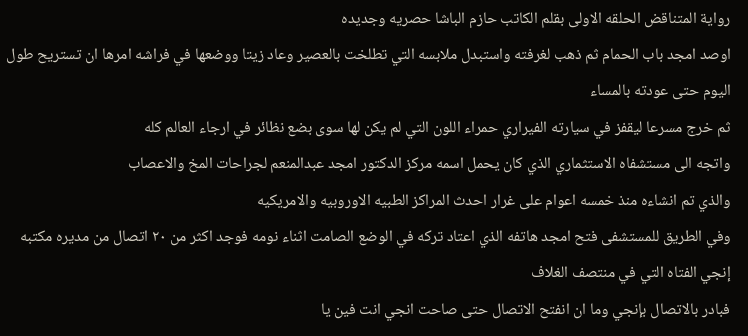رواية المتناقض الحلقه الاولى بقلم الكاتب حازم الباشا حصريه وجديده
اوصد امجد باب الحمام ثم ذهب لغرفته واستبدل ملابسه التي تطلخت بالعصير وعاد زيتا ووضعها في فراشه امرها ان تستريح طول اليوم حتى عودته بالمساء
ثم خرج مسرعا ليقفز في سيارته الفيراري حمراء اللون التي لم يكن لها سوى بضع نظائر في ارجاء العالم كله
واتجه الى مستشفاه الاستثماري الذي كان يحمل اسمه مركز الدكتور امجد عبدالمنعم لجراحات المخ والاعصاب
والذي تم انشاءه منذ خمسه اعوام على غرار احدث المراكز الطبيه الاوروبيه والامريكيه
وفي الطريق للمستشفى فتح امجد هاتفه الذي اعتاد تركه في الوضع الصامت اثناء نومه فوجد اكثر من ٢٠ اتصال من مديره مكتبه إنجي الفتاه التي في منتصف الغلاف
فبادر بالاتصال بإنجي وما ان انفتح الاتصال حتى صاحت انجي انت فين يا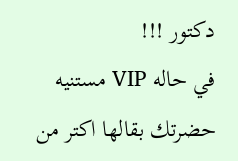دكتور !!!
في حاله VIP مستنيه حضرتك بقالها اكتر من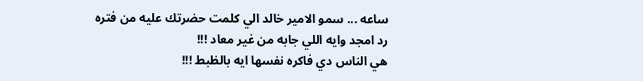ساعه ... سمو الامير خالد الي كلمت حضرتك عليه من فتره
رد امجد وايه اللي جابه من غير معاد !!!
هي الناس دي فاكره نفسها ايه بالظبط !!!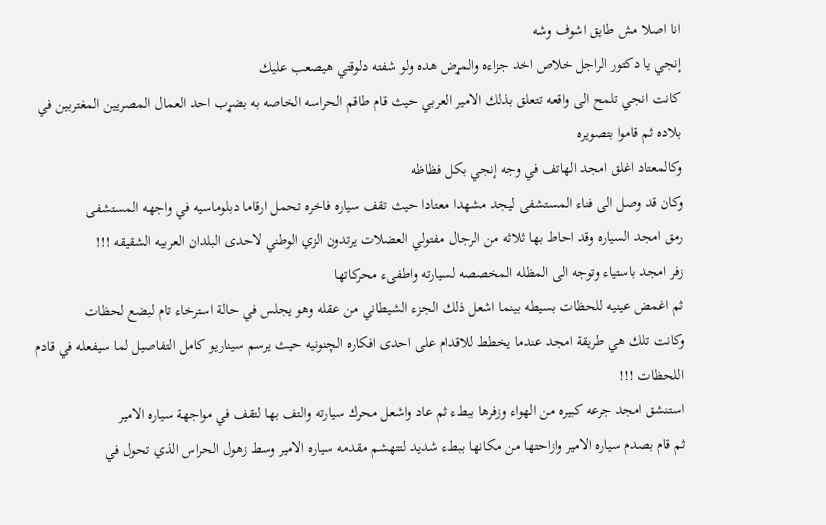انا اصلا مش طايق اشوف وشه
إنجي يا دكتور الراجل خلاص اخد جزاءه والمړض هده ولو شفته دلوقتي هيصعب عليك
كانت انجي تلمح الى واقعه تتعلق بذلك الامير العربي حيث قام طاقم الحراسه الخاصه به بضړب احد العمال المصريين المغتربين في بلاده ثم قاموا بتصويره
وكالمعتاد اغلق امجد الهاتف في وجه إنجي بكل فظاظه
وكان قد وصل الى فناء المستشفى ليجد مشهدا معتادا حيث تقف سياره فاخره تحمل ارقاما دبلوماسيه في واجهه المستشفى
رمق امجد السياره وقد احاط بها ثلاثه من الرجال مفتولي العضلات يرتدون الزي الوطني لاحدى البلدان العربيه الشقيقه !!!
زفر امجد باستياء وتوجه الى المظله المخصصه لسيارته واطفىء محركاتها
ثم اغمض عينيه للحظات بسيطه بينما اشعل ذلك الجزء الشيطاني من عقله وهو يجلس في حالة استرخاء تام لبضع لحظات
وكانت تلك هي طريقة امجد عندما يخطط للاقدام على احدى افكاره الچنونيه حيث يرسم سيناريو كامل التفاصيل لما سيفعله في قادم اللحظات !!!
استنشق امجد جرعه كبيره من الهواء وزفرها ببطء ثم عاد واشعل محرك سيارته والتف بها لتقف في مواجهة سياره الامير
ثم قام بصدم سياره الامير وازاحتها من مكانها ببطء شديد لتتهشم مقدمه سياره الامير وسط زهول الحراس الذي تحول في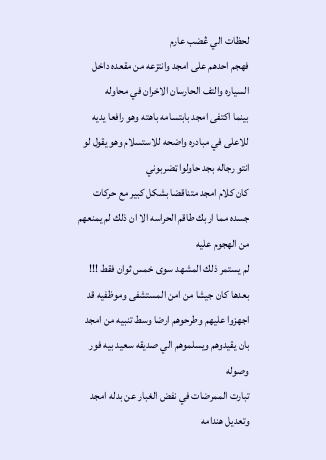لحظات الي ڠضب عارم
فھجم احدهم على امجد وانتزعه من مقعده داخل السياره والتف الحارسان الاخران في محاوله
بينما اكتفى امجد بابتسامه باهته وهو رافعا يديه للاعلى في مبادره واضحه للاستسلام وهو يقول لو انتو رجاله بجد حاولوا ټضربوني
كان كلام امجد متناقضا بشكل كبير مع حركات جسده مما اربك طاقم الحراسه الا ان ذلك لم يمنعهم من الھجوم عليه
لم يستمر ذلك المشهد سوى خمس ثوان فقط !!!
بعدها كان جيشا من امن المستشفى وموظفيه قد اجهزوا عليهم وطرحوهم ارضا وسط تنبيه من امجد بان يقيدوهم ويسلموهم الي صديقه سعيد بيه فور وصوله
تبارت الممرضات في نفض الغبار عن بدله امجد وتعديل هندامه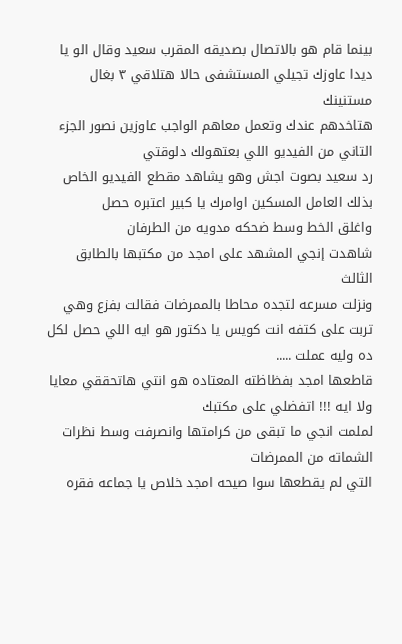بينما قام هو بالاتصال بصديقه المقرب سعيد وقال الو يا ديدا عاوزك تجيلي المستشفى حالا هتلاقي ٣ بغال مستنينك
هتاخدهم عندك وتعمل معاهم الواجب عاوزين نصور الجزء التاني من الفيديو اللي بعتهولك دلوقتي
رد سعيد بصوت اجش وهو يشاهد مقطع الفيديو الخاص بذلك العامل المسكين اوامرك يا كبير اعتبره حصل
واغلق الخط وسط ضحكه مدويه من الطرفان
شاهدت إنجي المشهد على امجد من مكتبها بالطابق الثالث
ونزلت مسرعه لتجده محاطا بالممرضات فقالت بفزع وهي تربت على كتفه انت كويس يا دكتور هو ايه اللي حصل لكل ده وليه عملت .....
قاطعها امجد بفظاظته المعتاده هو انتي هاتحققي معايا ولا ايه !!! اتفضلي على مكتبك
لملمت انجي ما تبقى من كرامتها وانصرفت وسط نظرات الشماته من الممرضات
التي لم يقطعها سوا صيحه امجد خلاص يا جماعه فقره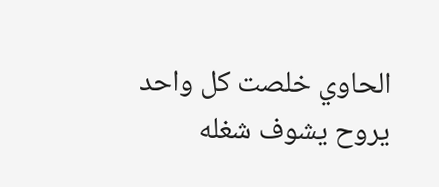الحاوي خلصت كل واحد يروح يشوف شغله